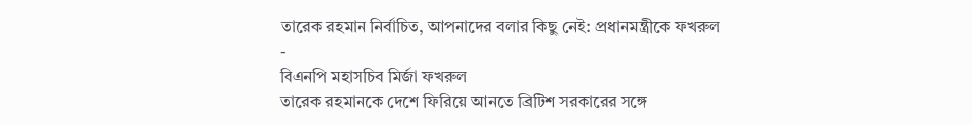তারেক রহমান নির্বাচিত, আপনাদের বলার কিছু নেই: প্রধানমন্ত্রীকে ফখরুল
-
বিএনপি মহাসচিব মির্জা ফখরুল
তারেক রহমানকে দেশে ফিরিয়ে আনতে ব্রিটিশ সরকারের সঙ্গে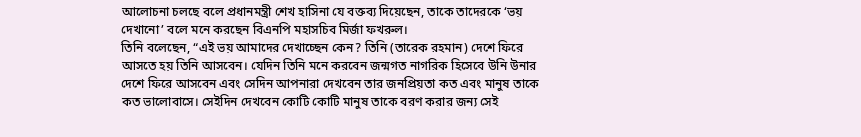আলোচনা চলছে বলে প্রধানমন্ত্রী শেখ হাসিনা যে বক্তব্য দিয়েছেন, তাকে তাদেরকে ‘ভয় দেখানো’ বলে মনে করছেন বিএনপি মহাসচিব মির্জা ফখরুল।
তিনি বলেছেন, “এই ভয় আমাদের দেখাচ্ছেন কেন? তিনি (তারেক রহমান) দেশে ফিরে আসতে হয় তিনি আসবেন। যেদিন তিনি মনে করবেন জন্মগত নাগরিক হিসেবে উনি উনার দেশে ফিরে আসবেন এবং সেদিন আপনারা দেখবেন তার জনপ্রিয়তা কত এবং মানুষ তাকে কত ভালোবাসে। সেইদিন দেখবেন কোটি কোটি মানুষ তাকে বরণ করার জন্য সেই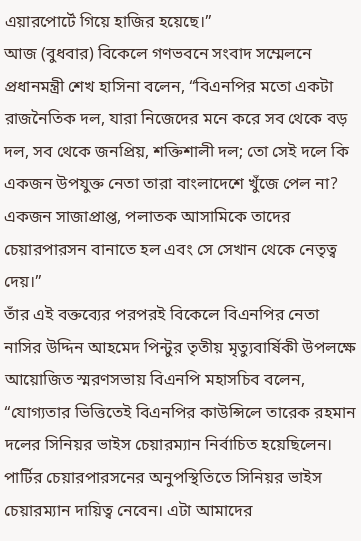এয়ারপোর্টে গিয়ে হাজির হয়েছে।”
আজ (বুধবার) বিকেলে গণভবনে সংবাদ সম্মেলনে প্রধানমন্ত্রী শেখ হাসিনা বলেন, “বিএনপির মতো একটা রাজনৈতিক দল, যারা নিজেদের মনে করে সব থেকে বড় দল, সব থেকে জনপ্রিয়, শক্তিশালী দল; তো সেই দলে কি একজন উপযুক্ত নেতা তারা বাংলাদেশে খুঁজে পেল না? একজন সাজাপ্রাপ্ত, পলাতক আসামিকে তাদের চেয়ারপারসন বানাতে হল এবং সে সেখান থেকে নেতৃত্ব দেয়।”
তাঁর এই বক্তব্যের পরপরই বিকেলে বিএনপির নেতা নাসির উদ্দিন আহমেদ পিন্টুর তৃতীয় মৃত্যুবার্ষিকী উপলক্ষে আয়োজিত স্মরণসভায় বিএনপি মহাসচিব বলেন, “যোগ্যতার ভিত্তিতেই বিএনপির কাউন্সিলে তারেক রহমান দলের সিনিয়র ভাইস চেয়ারম্যান নির্বাচিত হয়েছিলেন। পার্টির চেয়ারপারসনের অনুপস্থিতিতে সিনিয়র ভাইস চেয়ারম্যান দায়িত্ব নেবেন। এটা আমাদের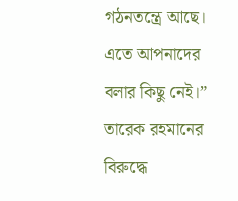গঠনতন্ত্রে আছে। এতে আপনাদের বলার কিছু নেই।”
তারেক রহমানের বিরুদ্ধে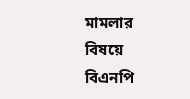মামলার বিষয়ে বিএনপি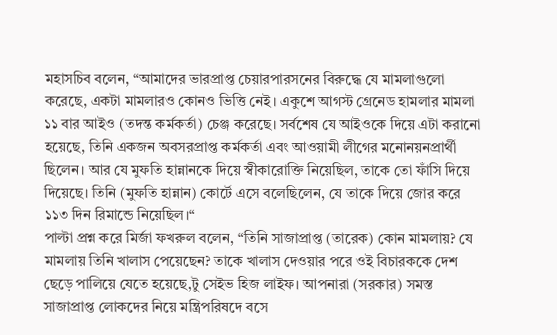মহাসচিব বলেন, “আমাদের ভারপ্রাপ্ত চেয়ারপারসনের বিরুদ্ধে যে মামলাগুলো করেছে, একটা মামলারও কোনও ভিত্তি নেই। একুশে আগস্ট গ্রেনেড হামলার মামলা ১১ বার আইও (তদন্ত কর্মকর্তা) চেঞ্জ করেছে। সর্বশেষ যে আইওকে দিয়ে এটা করানো হয়েছে, তিনি একজন অবসরপ্রাপ্ত কর্মকর্তা এবং আওয়ামী লীগের মনোনয়নপ্রার্থী ছিলেন। আর যে মুফতি হান্নানকে দিয়ে স্বীকারোক্তি নিয়েছিল, তাকে তো ফাঁসি দিয়ে দিয়েছে। তিনি (মুফতি হান্নান) কোর্টে এসে বলেছিলেন, যে তাকে দিয়ে জোর করে ১১৩ দিন রিমান্ডে নিয়েছিল।“
পাল্টা প্রশ্ন করে মির্জা ফখরুল বলেন, “তিনি সাজাপ্রাপ্ত (তারেক) কোন মামলায়? যে মামলায় তিনি খালাস পেয়েছেন? তাকে খালাস দেওয়ার পরে ওই বিচারককে দেশ ছেড়ে পালিয়ে যেতে হয়েছে,টু সেইভ হিজ লাইফ। আপনারা (সরকার) সমস্ত সাজাপ্রাপ্ত লোকদের নিয়ে মন্ত্রিপরিষদে বসে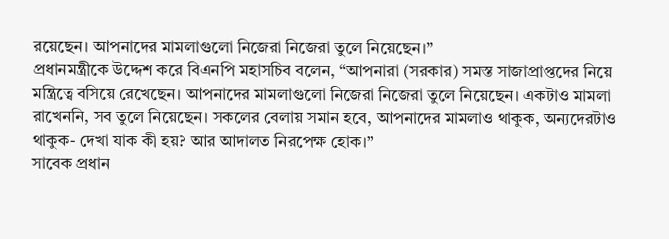রয়েছেন। আপনাদের মামলাগুলো নিজেরা নিজেরা তুলে নিয়েছেন।”
প্রধানমন্ত্রীকে উদ্দেশ করে বিএনপি মহাসচিব বলেন, “আপনারা (সরকার) সমস্ত সাজাপ্রাপ্তদের নিয়ে মন্ত্রিত্বে বসিয়ে রেখেছেন। আপনাদের মামলাগুলো নিজেরা নিজেরা তুলে নিয়েছেন। একটাও মামলা রাখেননি, সব তুলে নিয়েছেন। সকলের বেলায় সমান হবে, আপনাদের মামলাও থাকুক, অন্যদেরটাও থাকুক- দেখা যাক কী হয়? আর আদালত নিরপেক্ষ হোক।”
সাবেক প্রধান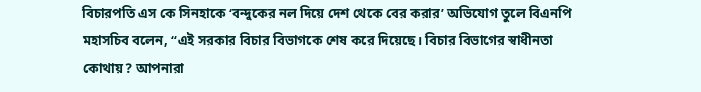বিচারপতি এস কে সিনহাকে ‘বন্দুকের নল দিয়ে দেশ থেকে বের করার’ অভিযোগ তুলে বিএনপি মহাসচিব বলেন, “এই সরকার বিচার বিভাগকে শেষ করে দিয়েছে। বিচার বিভাগের স্বাধীনতা কোথায়? আপনারা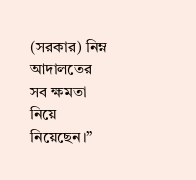(সরকার) নিম্ন আদালতের সব ক্ষমতা নিয়ে নিয়েছেন।”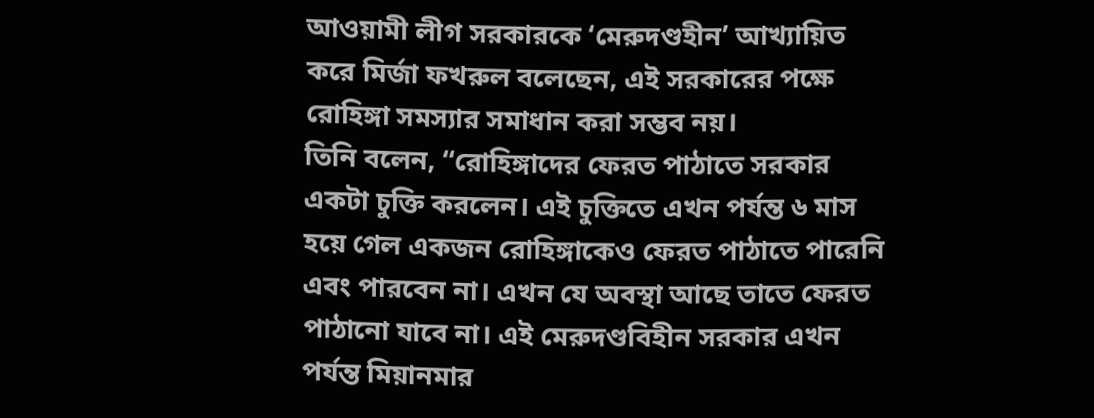আওয়ামী লীগ সরকারকে ‘মেরুদণ্ডহীন’ আখ্যায়িত করে মির্জা ফখরুল বলেছেন, এই সরকারের পক্ষে রোহিঙ্গা সমস্যার সমাধান করা সম্ভব নয়।
তিনি বলেন, “রোহিঙ্গাদের ফেরত পাঠাতে সরকার একটা চুক্তি করলেন। এই চুক্তিতে এখন পর্যন্ত ৬ মাস হয়ে গেল একজন রোহিঙ্গাকেও ফেরত পাঠাতে পারেনি এবং পারবেন না। এখন যে অবস্থা আছে তাতে ফেরত পাঠানো যাবে না। এই মেরুদণ্ডবিহীন সরকার এখন পর্যন্ত মিয়ানমার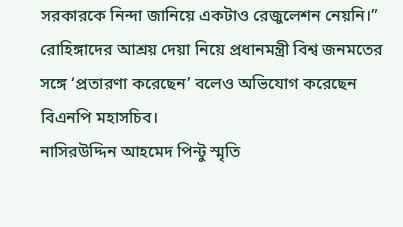সরকারকে নিন্দা জানিয়ে একটাও রেজুলেশন নেয়নি।”
রোহিঙ্গাদের আশ্রয় দেয়া নিয়ে প্রধানমন্ত্রী বিশ্ব জনমতের সঙ্গে ‘প্রতারণা করেছেন’ বলেও অভিযোগ করেছেন বিএনপি মহাসচিব।
নাসিরউদ্দিন আহমেদ পিন্টু স্মৃতি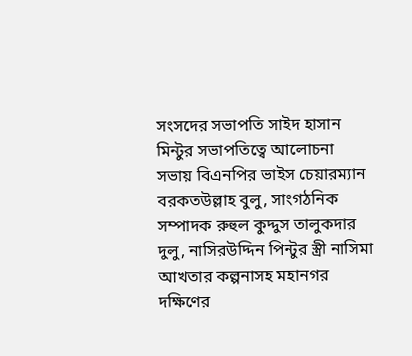সংসদের সভাপতি সাইদ হাসান মিন্টুর সভাপতিত্বে আলোচনা সভায় বিএনপির ভাইস চেয়ারম্যান বরকতউল্লাহ বুলু, সাংগঠনিক সম্পাদক রুহুল কুদ্দুস তালুকদার দুলু, নাসিরউদ্দিন পিন্টুর স্ত্রী নাসিমা আখতার কল্পনাসহ মহানগর দক্ষিণের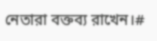নেতারা বক্তব্য রাখেন।#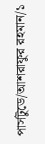পার্সটুডে/আশরাফুর রহমান/১